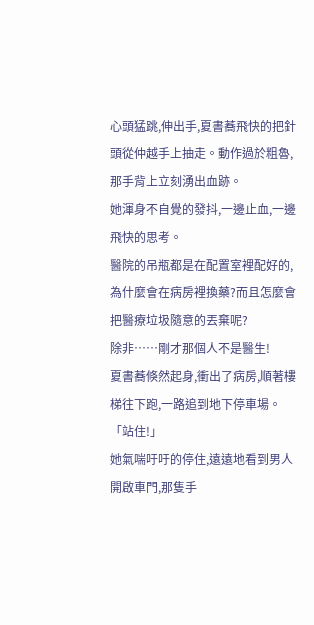心頭猛跳,伸出手,夏書蕎飛快的把針頭從仲越手上抽走。動作過於粗魯,那手背上立刻湧出血跡。
她渾身不自覺的發抖,一邊止血,一邊飛快的思考。
醫院的吊瓶都是在配置室裡配好的,為什麼會在病房裡換藥?而且怎麼會把醫療垃圾隨意的丟棄呢?
除非……剛才那個人不是醫生!
夏書蕎倏然起身,衝出了病房,順著樓梯往下跑,一路追到地下停車場。
「站住!」
她氣喘吁吁的停住,遠遠地看到男人開啟車門,那隻手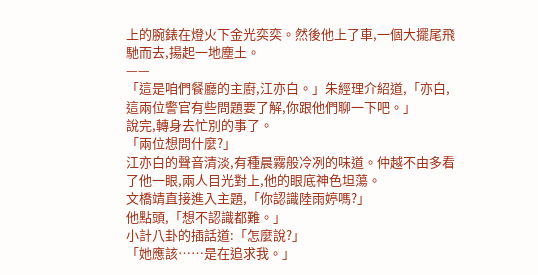上的腕錶在燈火下金光奕奕。然後他上了車,一個大擺尾飛馳而去,揚起一地塵土。
——
「這是咱們餐廳的主廚,江亦白。」朱經理介紹道,「亦白,這兩位警官有些問題要了解,你跟他們聊一下吧。」
說完,轉身去忙別的事了。
「兩位想問什麼?」
江亦白的聲音清淡,有種晨霧般冷冽的味道。仲越不由多看了他一眼,兩人目光對上,他的眼底神色坦蕩。
文橋靖直接進入主題,「你認識陸雨婷嗎?」
他點頭,「想不認識都難。」
小計八卦的插話道:「怎麼說?」
「她應該……是在追求我。」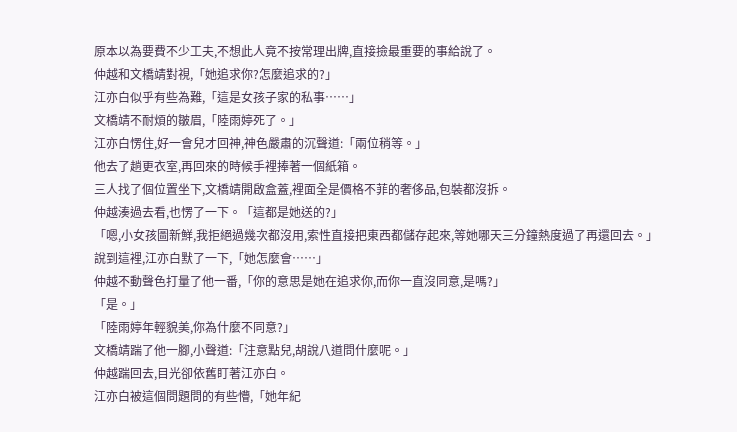原本以為要費不少工夫,不想此人竟不按常理出牌,直接撿最重要的事給說了。
仲越和文橋靖對視,「她追求你?怎麼追求的?」
江亦白似乎有些為難,「這是女孩子家的私事……」
文橋靖不耐煩的皺眉,「陸雨婷死了。」
江亦白愣住,好一會兒才回神,神色嚴肅的沉聲道:「兩位稍等。」
他去了趟更衣室,再回來的時候手裡捧著一個紙箱。
三人找了個位置坐下,文橋靖開啟盒蓋,裡面全是價格不菲的奢侈品,包裝都沒拆。
仲越湊過去看,也愣了一下。「這都是她送的?」
「嗯,小女孩圖新鮮,我拒絕過幾次都沒用,索性直接把東西都儲存起來,等她哪天三分鐘熱度過了再還回去。」
說到這裡,江亦白默了一下,「她怎麼會……」
仲越不動聲色打量了他一番,「你的意思是她在追求你,而你一直沒同意,是嗎?」
「是。」
「陸雨婷年輕貌美,你為什麼不同意?」
文橋靖踹了他一腳,小聲道:「注意點兒,胡說八道問什麼呢。」
仲越踹回去,目光卻依舊盯著江亦白。
江亦白被這個問題問的有些懵,「她年紀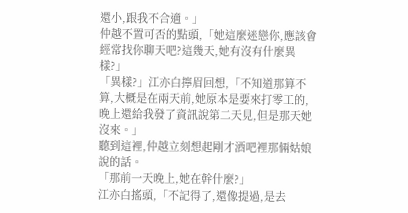還小,跟我不合適。」
仲越不置可否的點頭,「她這麼迷戀你,應該會經常找你聊天吧?這幾天,她有沒有什麼異樣?」
「異樣?」江亦白擰眉回想,「不知道那算不算,大概是在兩天前,她原本是要來打零工的,晚上還給我發了資訊說第二天見,但是那天她沒來。」
聽到這裡,仲越立刻想起剛才酒吧裡那倆姑娘說的話。
「那前一天晚上,她在幹什麼?」
江亦白搖頭,「不記得了,還像提過,是去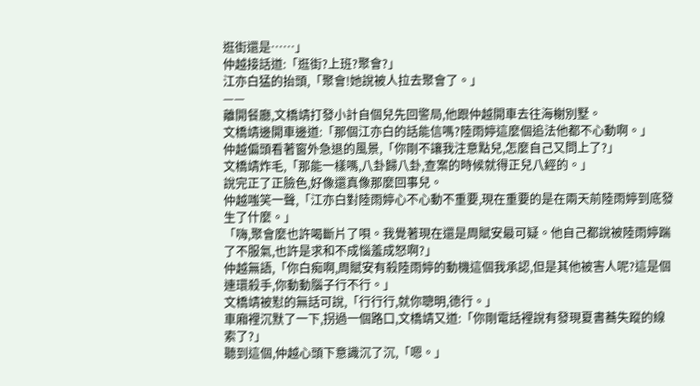逛街還是……」
仲越接話道:「逛街?上班?聚會?」
江亦白猛的抬頭,「聚會!她說被人拉去聚會了。」
——
離開餐廳,文橋靖打發小計自個兒先回警局,他跟仲越開車去往海榭別墅。
文橋靖邊開車邊道:「那個江亦白的話能信嗎?陸雨婷這麼個追法他都不心動啊。」
仲越偏頭看著窗外急退的風景,「你剛不讓我注意點兒,怎麼自己又問上了?」
文橋靖炸毛,「那能一樣嗎,八卦歸八卦,查案的時候就得正兒八經的。」
說完正了正臉色,好像還真像那麼回事兒。
仲越嗤笑一聲,「江亦白對陸雨婷心不心動不重要,現在重要的是在兩天前陸雨婷到底發生了什麼。」
「嗨,聚會麼也許喝斷片了唄。我覺著現在還是周賦安最可疑。他自己都說被陸雨婷踹了不服氣,也許是求和不成惱羞成怒啊?」
仲越無語,「你白痴啊,周賦安有殺陸雨婷的動機這個我承認,但是其他被害人呢?這是個連環殺手,你動動腦子行不行。」
文橋靖被懟的無話可說,「行行行,就你聰明,德行。」
車廂裡沉默了一下,拐過一個路口,文橋靖又道:「你剛電話裡說有發現夏書蕎失蹤的線索了?」
聽到這個,仲越心頭下意識沉了沉,「嗯。」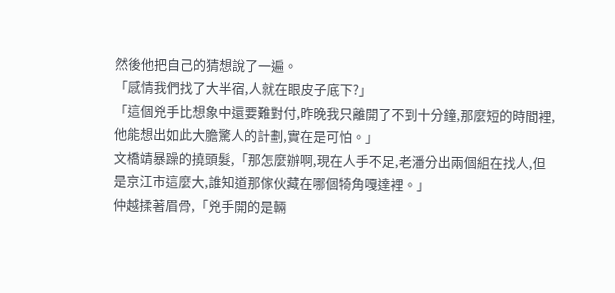然後他把自己的猜想說了一遍。
「感情我們找了大半宿,人就在眼皮子底下?」
「這個兇手比想象中還要難對付,昨晚我只離開了不到十分鐘,那麼短的時間裡,他能想出如此大膽驚人的計劃,實在是可怕。」
文橋靖暴躁的撓頭髮,「那怎麼辦啊,現在人手不足,老潘分出兩個組在找人,但是京江市這麼大,誰知道那傢伙藏在哪個犄角嘎達裡。」
仲越揉著眉骨,「兇手開的是輛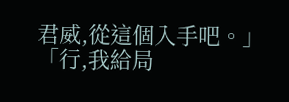君威,從這個入手吧。」
「行,我給局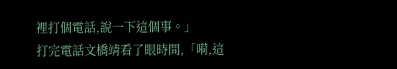裡打個電話,說一下這個事。」
打完電話文橋靖看了眼時間,「嗬,這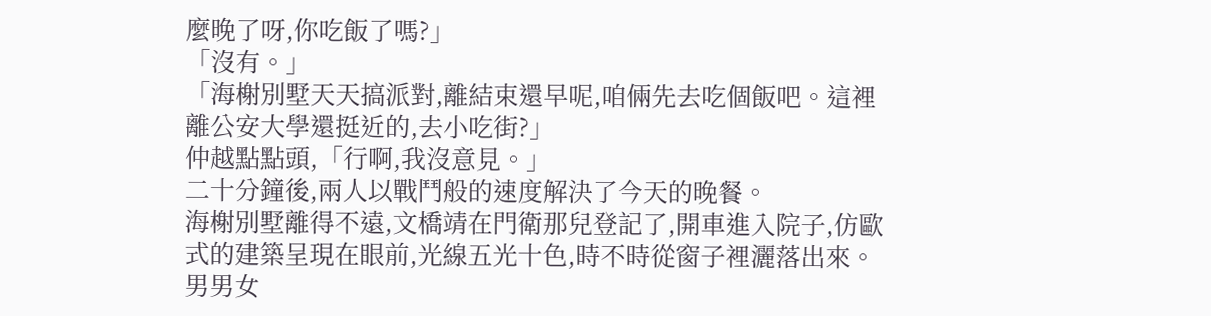麼晚了呀,你吃飯了嗎?」
「沒有。」
「海榭別墅天天搞派對,離結束還早呢,咱倆先去吃個飯吧。這裡離公安大學還挺近的,去小吃街?」
仲越點點頭,「行啊,我沒意見。」
二十分鐘後,兩人以戰鬥般的速度解決了今天的晚餐。
海榭別墅離得不遠,文橋靖在門衛那兒登記了,開車進入院子,仿歐式的建築呈現在眼前,光線五光十色,時不時從窗子裡灑落出來。
男男女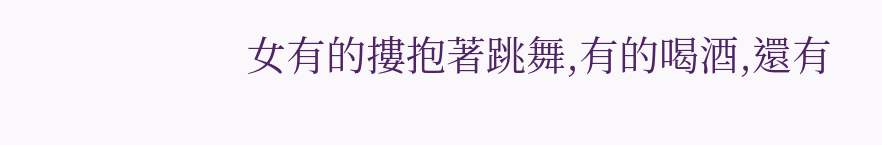女有的摟抱著跳舞,有的喝酒,還有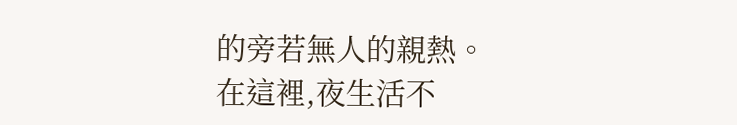的旁若無人的親熱。
在這裡,夜生活不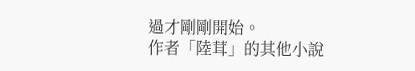過才剛剛開始。
作者「陸茸」的其他小說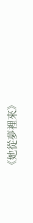《她從夢裡來》